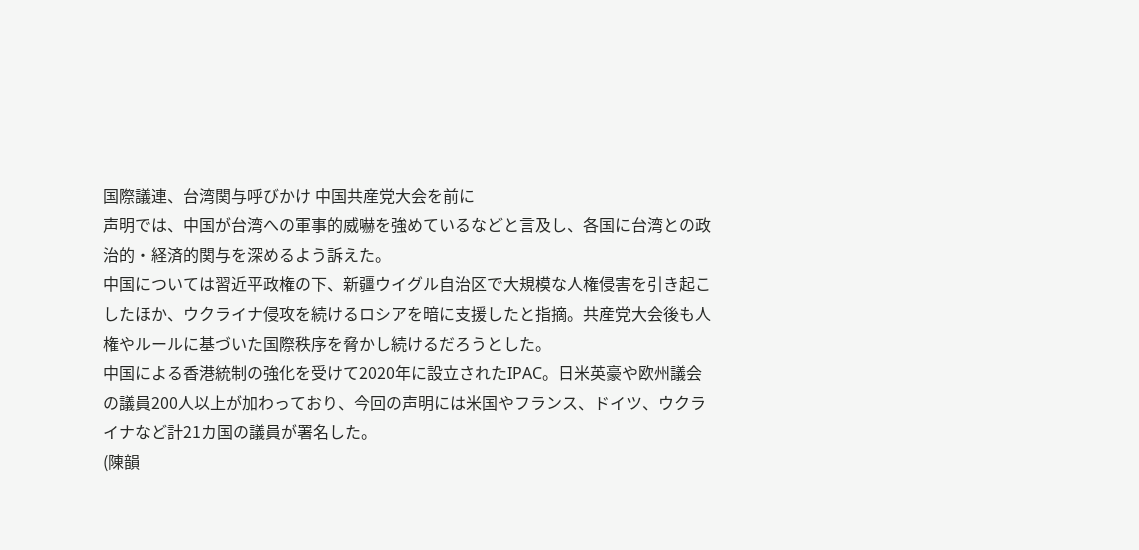国際議連、台湾関与呼びかけ 中国共産党大会を前に
声明では、中国が台湾への軍事的威嚇を強めているなどと言及し、各国に台湾との政治的・経済的関与を深めるよう訴えた。
中国については習近平政権の下、新疆ウイグル自治区で大規模な人権侵害を引き起こしたほか、ウクライナ侵攻を続けるロシアを暗に支援したと指摘。共産党大会後も人権やルールに基づいた国際秩序を脅かし続けるだろうとした。
中国による香港統制の強化を受けて2020年に設立されたIPAC。日米英豪や欧州議会の議員200人以上が加わっており、今回の声明には米国やフランス、ドイツ、ウクライナなど計21カ国の議員が署名した。
(陳韻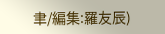聿/編集:羅友辰)